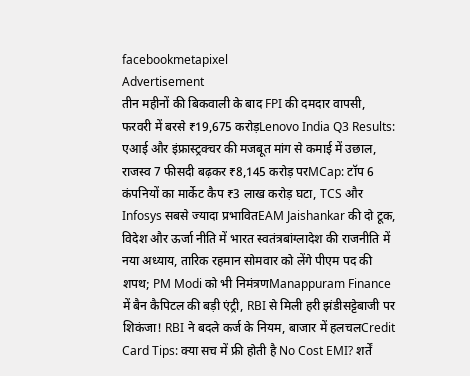facebookmetapixel
Advertisement
तीन महीनों की बिकवाली के बाद FPI की दमदार वापसी, फरवरी में बरसे ₹19,675 करोड़Lenovo India Q3 Results: एआई और इंफ्रास्ट्रक्चर की मजबूत मांग से कमाई में उछाल, राजस्व 7 फीसदी बढ़कर ₹8,145 करोड़ परMCap: टॉप 6 कंपनियों का मार्केट कैप ₹3 लाख करोड़ घटा, TCS और Infosys सबसे ज्यादा प्रभावितEAM Jaishankar की दो टूक, विदेश और ऊर्जा नीति में भारत स्वतंत्रबांग्लादेश की राजनीति में नया अध्याय, तारिक रहमान सोमवार को लेंगे पीएम पद की शपथ; PM Modi को भी निमंत्रणManappuram Finance में बैन कैपिटल की बड़ी एंट्री, RBI से मिली हरी झंडीसट्टेबाजी पर शिकंजा! RBI ने बदले कर्ज के नियम, बाजार में हलचलCredit Card Tips: क्या सच में फ्री होती है No Cost EMI? शर्तें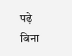पढ़े बिना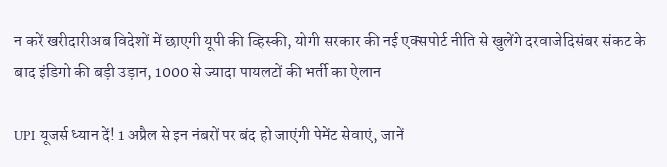न करें खरीदारीअब विदेशों में छाएगी यूपी की व्हिस्की, योगी सरकार की नई एक्सपोर्ट नीति से खुलेंगे दरवाजेदिसंबर संकट के बाद इंडिगो की बड़ी उड़ान, 1000 से ज्यादा पायलटों की भर्ती का ऐलान

UPI यूजर्स ध्यान दें! 1 अप्रैल से इन नंबरों पर बंद हो जाएंगी पेमेंट सेवाएं, जानें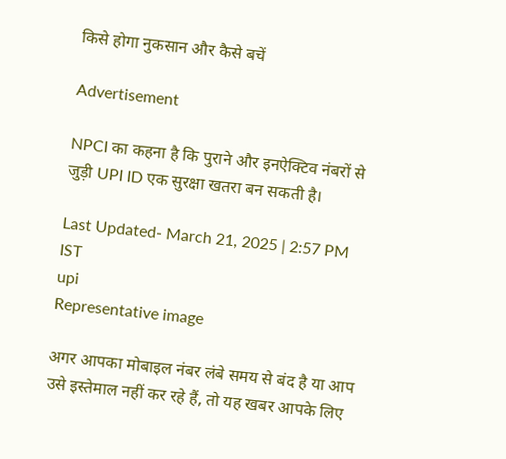किसे होगा नुकसान और कैसे बचें

Advertisement

NPCI का कहना है कि पुराने और इनऐक्टिव नंबरों से जुड़ी UPI ID एक सुरक्षा खतरा बन सकती है।

Last Updated- March 21, 2025 | 2:57 PM IST
upi
Representative image

अगर आपका मोबाइल नंबर लंबे समय से बंद है या आप उसे इस्तेमाल नहीं कर रहे हैं, तो यह खबर आपके लिए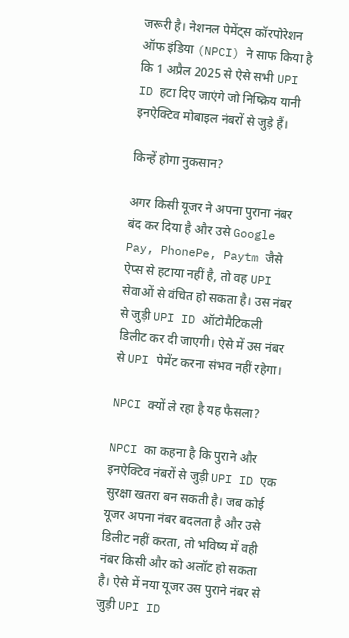जरूरी है। नेशनल पेमेंट्स कॉरपोरेशन ऑफ इंडिया (NPCI) ने साफ किया है कि 1 अप्रैल 2025 से ऐसे सभी UPI ID हटा दिए जाएंगे जो निष्क्रिय यानी इनऐक्टिव मोबाइल नंबरों से जुड़े हैं।

किन्हें होगा नुकसान?

अगर किसी यूजर ने अपना पुराना नंबर बंद कर दिया है और उसे Google Pay, PhonePe, Paytm जैसे ऐप्स से हटाया नहीं है, तो वह UPI सेवाओं से वंचित हो सकता है। उस नंबर से जुड़ी UPI ID ऑटोमैटिकली डिलीट कर दी जाएगी। ऐसे में उस नंबर से UPI पेमेंट करना संभव नहीं रहेगा।

NPCI क्यों ले रहा है यह फैसला?

NPCI का कहना है कि पुराने और इनऐक्टिव नंबरों से जुड़ी UPI ID एक सुरक्षा खतरा बन सकती है। जब कोई यूजर अपना नंबर बदलता है और उसे डिलीट नहीं करता, तो भविष्य में वही नंबर किसी और को अलॉट हो सकता है। ऐसे में नया यूजर उस पुराने नंबर से जुड़ी UPI ID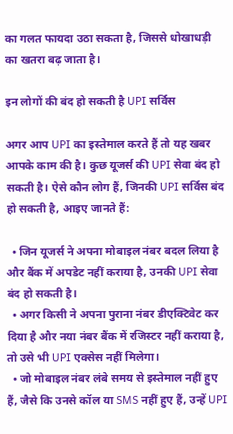का गलत फायदा उठा सकता है, जिससे धोखाधड़ी का खतरा बढ़ जाता है।

इन लोगों की बंद हो सकती है UPI सर्विस

अगर आप UPI का इस्तेमाल करते हैं तो यह खबर आपके काम की है। कुछ यूजर्स की UPI सेवा बंद हो सकती है। ऐसे कौन लोग हैं, जिनकी UPI सर्विस बंद हो सकती है, आइए जानते हैं:

  • जिन यूजर्स ने अपना मोबाइल नंबर बदल लिया है और बैंक में अपडेट नहीं कराया है, उनकी UPI सेवा बंद हो सकती है।
  • अगर किसी ने अपना पुराना नंबर डीएक्टिवेट कर दिया है और नया नंबर बैंक में रजिस्टर नहीं कराया है, तो उसे भी UPI एक्सेस नहीं मिलेगा।
  • जो मोबाइल नंबर लंबे समय से इस्तेमाल नहीं हुए हैं, जैसे कि उनसे कॉल या SMS नहीं हुए हैं, उन्हें UPI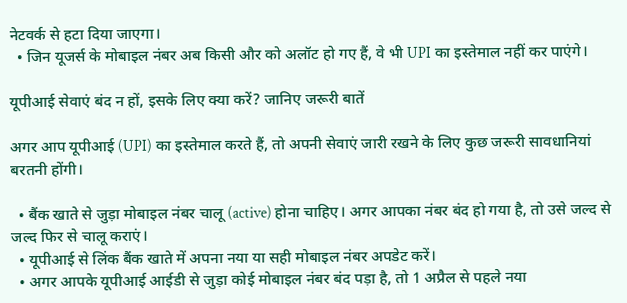नेटवर्क से हटा दिया जाएगा।
  • जिन यूजर्स के मोबाइल नंबर अब किसी और को अलॉट हो गए हैं, वे भी UPI का इस्तेमाल नहीं कर पाएंगे।

यूपीआई सेवाएं बंद न हों, इसके लिए क्या करें? जानिए जरूरी बातें

अगर आप यूपीआई (UPI) का इस्तेमाल करते हैं, तो अपनी सेवाएं जारी रखने के लिए कुछ जरूरी सावधानियां बरतनी होंगी।

  • बैंक खाते से जुड़ा मोबाइल नंबर चालू (active) होना चाहिए। अगर आपका नंबर बंद हो गया है, तो उसे जल्द से जल्द फिर से चालू कराएं।
  • यूपीआई से लिंक बैंक खाते में अपना नया या सही मोबाइल नंबर अपडेट करें।
  • अगर आपके यूपीआई आईडी से जुड़ा कोई मोबाइल नंबर बंद पड़ा है, तो 1 अप्रैल से पहले नया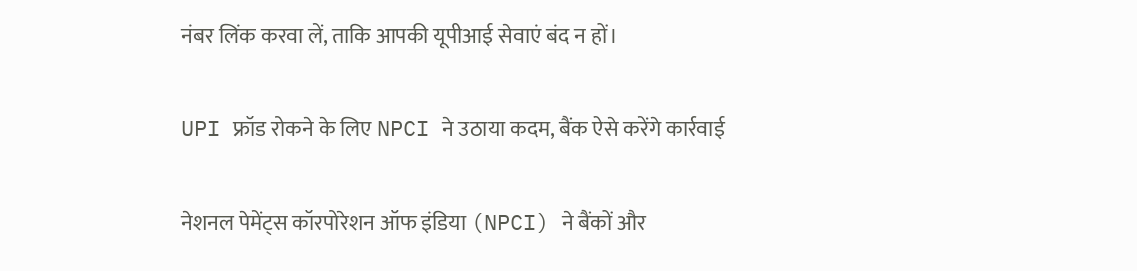नंबर लिंक करवा लें, ताकि आपकी यूपीआई सेवाएं बंद न हों।

UPI फ्रॉड रोकने के लिए NPCI ने उठाया कदम, बैंक ऐसे करेंगे कार्रवाई

नेशनल पेमेंट्स कॉरपोरेशन ऑफ इंडिया (NPCI) ने बैंकों और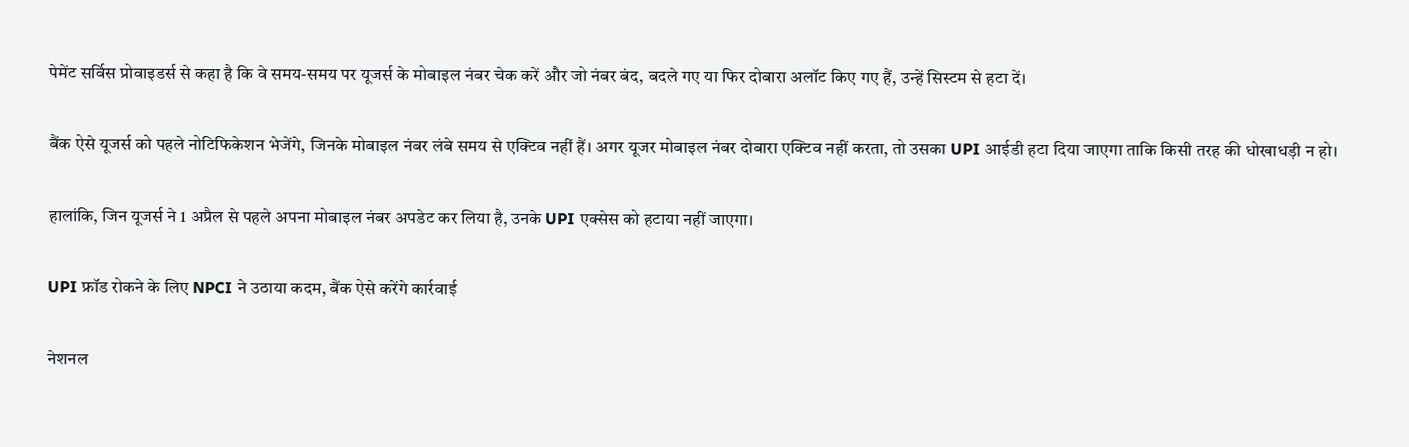पेमेंट सर्विस प्रोवाइडर्स से कहा है कि वे समय-समय पर यूजर्स के मोबाइल नंबर चेक करें और जो नंबर बंद, बदले गए या फिर दोबारा अलॉट किए गए हैं, उन्हें सिस्टम से हटा दें।

बैंक ऐसे यूजर्स को पहले नोटिफिकेशन भेजेंगे, जिनके मोबाइल नंबर लंबे समय से एक्टिव नहीं हैं। अगर यूजर मोबाइल नंबर दोबारा एक्टिव नहीं करता, तो उसका UPI आईडी हटा दिया जाएगा ताकि किसी तरह की धोखाधड़ी न हो।

हालांकि, जिन यूजर्स ने 1 अप्रैल से पहले अपना मोबाइल नंबर अपडेट कर लिया है, उनके UPI एक्सेस को हटाया नहीं जाएगा।

UPI फ्रॉड रोकने के लिए NPCI ने उठाया कदम, बैंक ऐसे करेंगे कार्रवाई

नेशनल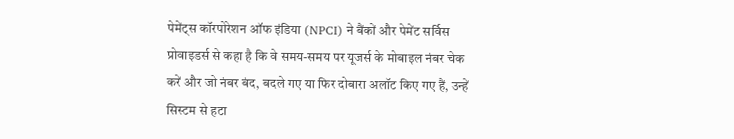पेमेंट्स कॉरपोरेशन ऑफ इंडिया (NPCI) ने बैंकों और पेमेंट सर्विस प्रोवाइडर्स से कहा है कि वे समय-समय पर यूजर्स के मोबाइल नंबर चेक करें और जो नंबर बंद, बदले गए या फिर दोबारा अलॉट किए गए हैं, उन्हें सिस्टम से हटा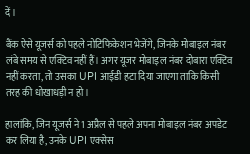दें।

बैंक ऐसे यूजर्स को पहले नोटिफिकेशन भेजेंगे, जिनके मोबाइल नंबर लंबे समय से एक्टिव नहीं हैं। अगर यूजर मोबाइल नंबर दोबारा एक्टिव नहीं करता, तो उसका UPI आईडी हटा दिया जाएगा ताकि किसी तरह की धोखाधड़ी न हो।

हालांकि, जिन यूजर्स ने 1 अप्रैल से पहले अपना मोबाइल नंबर अपडेट कर लिया है, उनके UPI एक्सेस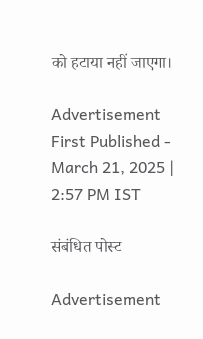को हटाया नहीं जाएगा।

Advertisement
First Published - March 21, 2025 | 2:57 PM IST

संबंधित पोस्ट

Advertisement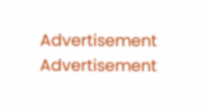Advertisement
Advertisement